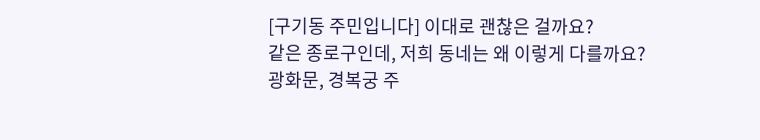[구기동 주민입니다] 이대로 괜찮은 걸까요?
같은 종로구인데, 저희 동네는 왜 이렇게 다를까요?
광화문, 경복궁 주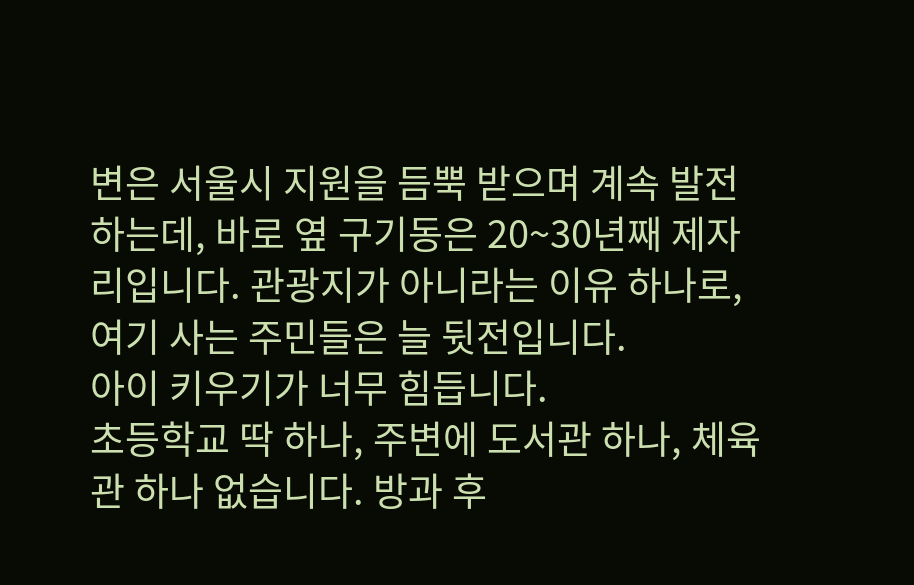변은 서울시 지원을 듬뿍 받으며 계속 발전하는데, 바로 옆 구기동은 20~30년째 제자리입니다. 관광지가 아니라는 이유 하나로, 여기 사는 주민들은 늘 뒷전입니다.
아이 키우기가 너무 힘듭니다.
초등학교 딱 하나, 주변에 도서관 하나, 체육관 하나 없습니다. 방과 후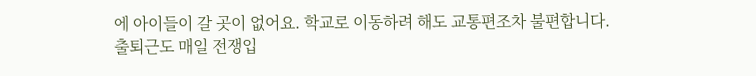에 아이들이 갈 곳이 없어요. 학교로 이동하려 해도 교통편조차 불편합니다.
출퇴근도 매일 전쟁입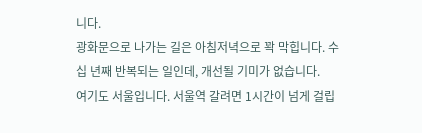니다.
광화문으로 나가는 길은 아침저녁으로 꽉 막힙니다. 수십 년째 반복되는 일인데, 개선될 기미가 없습니다.
여기도 서울입니다. 서울역 갈려면 1시간이 넘게 걸립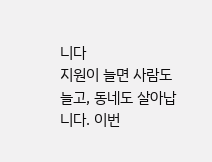니다
지원이 늘면 사람도 늘고, 동네도 살아납니다. 이번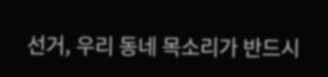선거, 우리 동네 목소리가 반드시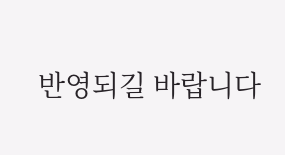반영되길 바랍니다